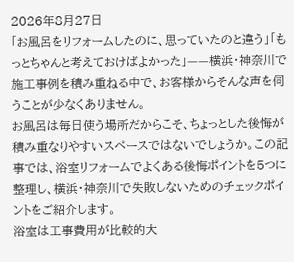2026年8月27日
「お風呂をリフォームしたのに、思っていたのと違う」「もっとちゃんと考えておけばよかった」——横浜・神奈川で施工事例を積み重ねる中で、お客様からそんな声を伺うことが少なくありません。
お風呂は毎日使う場所だからこそ、ちょっとした後悔が積み重なりやすいスペースではないでしょうか。この記事では、浴室リフォームでよくある後悔ポイントを5つに整理し、横浜・神奈川で失敗しないためのチェックポイントをご紹介します。
浴室は工事費用が比較的大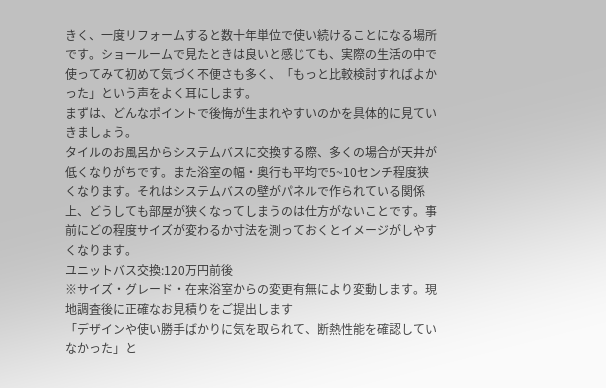きく、一度リフォームすると数十年単位で使い続けることになる場所です。ショールームで見たときは良いと感じても、実際の生活の中で使ってみて初めて気づく不便さも多く、「もっと比較検討すればよかった」という声をよく耳にします。
まずは、どんなポイントで後悔が生まれやすいのかを具体的に見ていきましょう。
タイルのお風呂からシステムバスに交換する際、多くの場合が天井が低くなりがちです。また浴室の幅・奥行も平均で5~10センチ程度狭くなります。それはシステムバスの壁がパネルで作られている関係上、どうしても部屋が狭くなってしまうのは仕方がないことです。事前にどの程度サイズが変わるか寸法を測っておくとイメージがしやすくなります。
ユニットバス交換:120万円前後
※サイズ・グレード・在来浴室からの変更有無により変動します。現地調査後に正確なお見積りをご提出します
「デザインや使い勝手ばかりに気を取られて、断熱性能を確認していなかった」と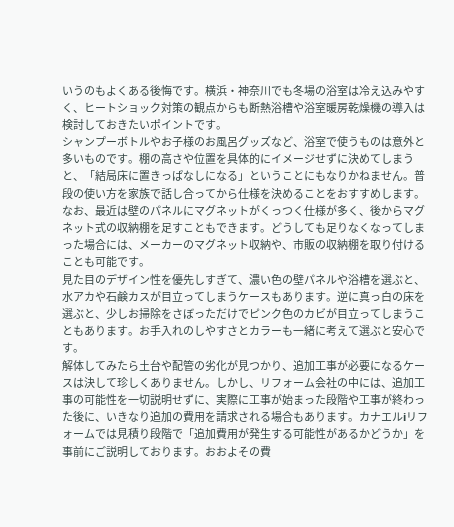いうのもよくある後悔です。横浜・神奈川でも冬場の浴室は冷え込みやすく、ヒートショック対策の観点からも断熱浴槽や浴室暖房乾燥機の導入は検討しておきたいポイントです。
シャンプーボトルやお子様のお風呂グッズなど、浴室で使うものは意外と多いものです。棚の高さや位置を具体的にイメージせずに決めてしまうと、「結局床に置きっぱなしになる」ということにもなりかねません。普段の使い方を家族で話し合ってから仕様を決めることをおすすめします。
なお、最近は壁のパネルにマグネットがくっつく仕様が多く、後からマグネット式の収納棚を足すこともできます。どうしても足りなくなってしまった場合には、メーカーのマグネット収納や、市販の収納棚を取り付けることも可能です。
見た目のデザイン性を優先しすぎて、濃い色の壁パネルや浴槽を選ぶと、水アカや石鹸カスが目立ってしまうケースもあります。逆に真っ白の床を選ぶと、少しお掃除をさぼっただけでピンク色のカビが目立ってしまうこともあります。お手入れのしやすさとカラーも一緒に考えて選ぶと安心です。
解体してみたら土台や配管の劣化が見つかり、追加工事が必要になるケースは決して珍しくありません。しかし、リフォーム会社の中には、追加工事の可能性を一切説明せずに、実際に工事が始まった段階や工事が終わった後に、いきなり追加の費用を請求される場合もあります。カナエルiリフォームでは見積り段階で「追加費用が発生する可能性があるかどうか」を事前にご説明しております。おおよその費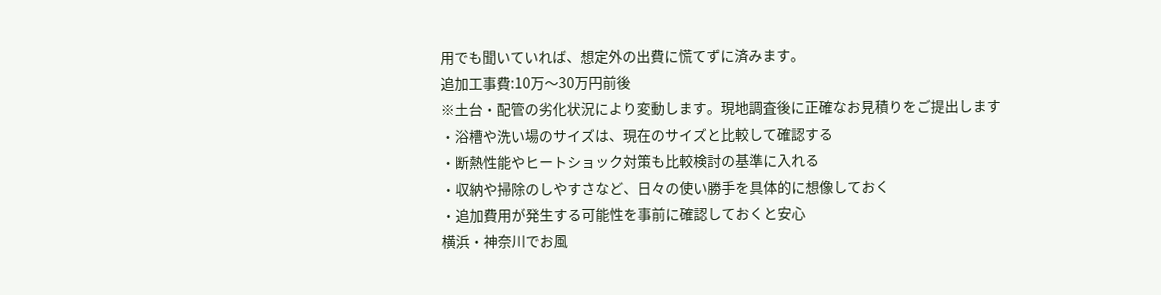用でも聞いていれば、想定外の出費に慌てずに済みます。
追加工事費:10万〜30万円前後
※土台・配管の劣化状況により変動します。現地調査後に正確なお見積りをご提出します
・浴槽や洗い場のサイズは、現在のサイズと比較して確認する
・断熱性能やヒートショック対策も比較検討の基準に入れる
・収納や掃除のしやすさなど、日々の使い勝手を具体的に想像しておく
・追加費用が発生する可能性を事前に確認しておくと安心
横浜・神奈川でお風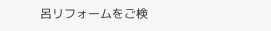呂リフォームをご検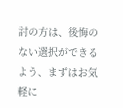討の方は、後悔のない選択ができるよう、まずはお気軽に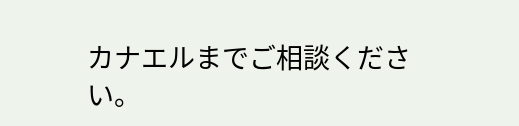カナエルまでご相談ください。